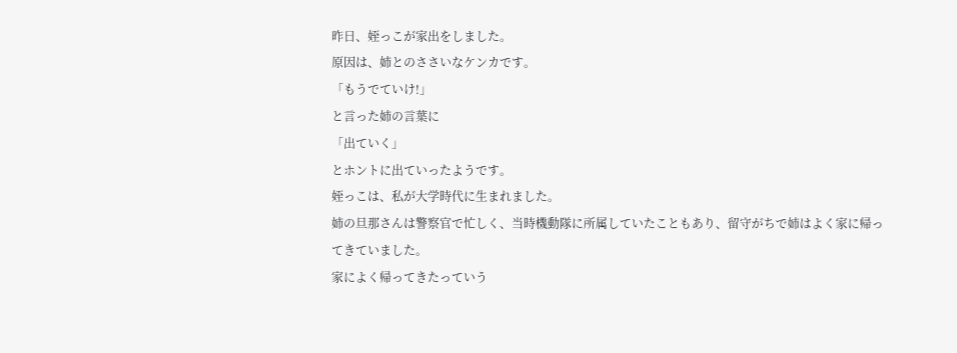昨日、姪っこが家出をしました。
原因は、姉とのささいなケンカです。
「もうでていけ!」
と言った姉の言葉に
「出ていく」
とホントに出ていったようです。
姪っこは、私が大学時代に生まれました。
姉の旦那さんは警察官で忙しく、当時機動隊に所属していたこともあり、留守がちで姉はよく家に帰ってきていました。
家によく帰ってきたっていう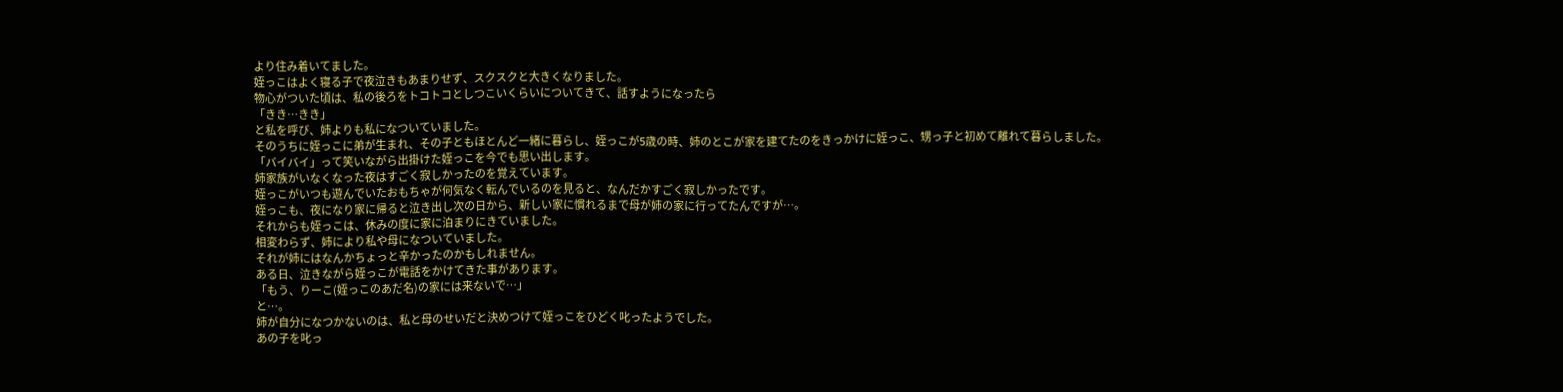より住み着いてました。
姪っこはよく寝る子で夜泣きもあまりせず、スクスクと大きくなりました。
物心がついた頃は、私の後ろをトコトコとしつこいくらいについてきて、話すようになったら
「きき…きき」
と私を呼び、姉よりも私になついていました。
そのうちに姪っこに弟が生まれ、その子ともほとんど一緒に暮らし、姪っこが5歳の時、姉のとこが家を建てたのをきっかけに姪っこ、甥っ子と初めて離れて暮らしました。
「バイバイ」って笑いながら出掛けた姪っこを今でも思い出します。
姉家族がいなくなった夜はすごく寂しかったのを覚えています。
姪っこがいつも遊んでいたおもちゃが何気なく転んでいるのを見ると、なんだかすごく寂しかったです。
姪っこも、夜になり家に帰ると泣き出し次の日から、新しい家に慣れるまで母が姉の家に行ってたんですが…。
それからも姪っこは、休みの度に家に泊まりにきていました。
相変わらず、姉により私や母になついていました。
それが姉にはなんかちょっと辛かったのかもしれません。
ある日、泣きながら姪っこが電話をかけてきた事があります。
「もう、りーこ(姪っこのあだ名)の家には来ないで…」
と…。
姉が自分になつかないのは、私と母のせいだと決めつけて姪っこをひどく叱ったようでした。
あの子を叱っ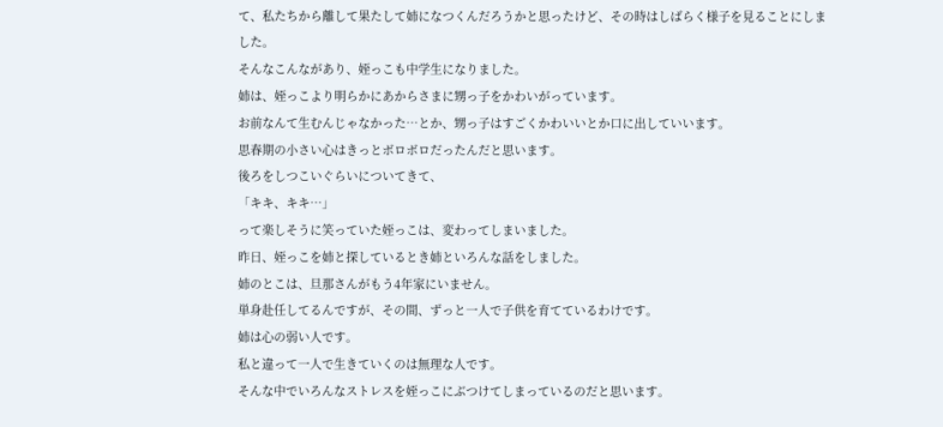て、私たちから離して果たして姉になつくんだろうかと思ったけど、その時はしばらく様子を見ることにしました。
そんなこんながあり、姪っこも中学生になりました。
姉は、姪っこより明らかにあからさまに甥っ子をかわいがっています。
お前なんて生むんじゃなかった…とか、甥っ子はすごくかわいいとか口に出していいます。
思春期の小さい心はきっとボロボロだったんだと思います。
後ろをしつこいぐらいについてきて、
「キキ、キキ…」
って楽しそうに笑っていた姪っこは、変わってしまいました。
昨日、姪っこを姉と探しているとき姉といろんな話をしました。
姉のとこは、旦那さんがもう4年家にいません。
単身赴任してるんですが、その間、ずっと一人で子供を育てているわけです。
姉は心の弱い人です。
私と違って一人で生きていくのは無理な人です。
そんな中でいろんなストレスを姪っこにぶつけてしまっているのだと思います。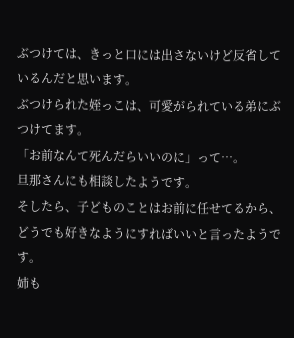ぶつけては、きっと口には出さないけど反省しているんだと思います。
ぶつけられた姪っこは、可愛がられている弟にぶつけてます。
「お前なんて死んだらいいのに」って…。
旦那さんにも相談したようです。
そしたら、子どものことはお前に任せてるから、どうでも好きなようにすればいいと言ったようです。
姉も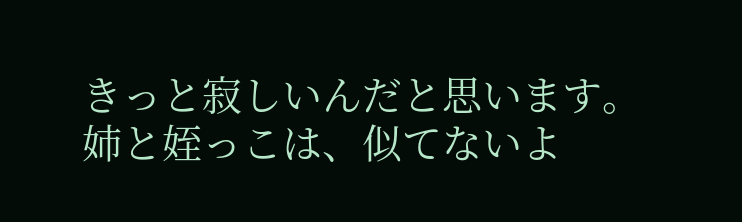きっと寂しいんだと思います。
姉と姪っこは、似てないよ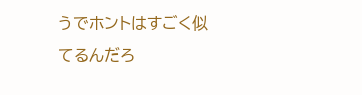うでホントはすごく似てるんだろ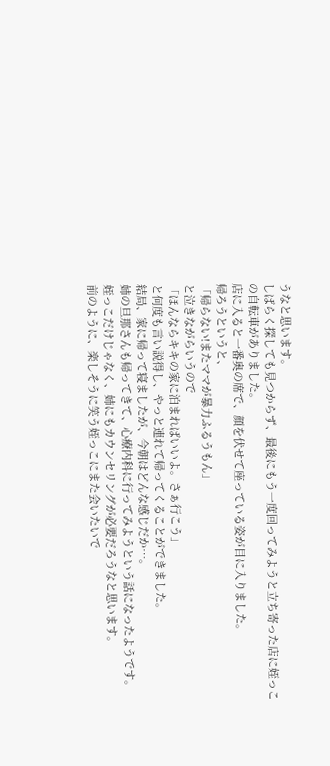うなと思います。
しばらく探しても見つからず、最後にもう一度回ってみようと立ち寄った店に姪っこの自転車がありました。
店に入ると一番奥の席で、顔を伏せて座っている姿が目に入りました。
帰ろうというと、
「帰らない!またママが暴力ふるうもん」
と泣きながらいうので
「ほんならキキの家に泊まればいいよ。さぁ行こう」
と何度も言い説得し、やっと連れて帰ってくることができました。
結局、家に帰って寝ましたが、今朝はどんな感じだか…。
姉の旦那さんも帰ってきて、心療内科に行ってみようという話になったようです。
姪っこだけじゃなく、姉にもカウンセリングが必要だろうなと思います。
前のように、楽しそうに笑う姪っこにまた会いたいで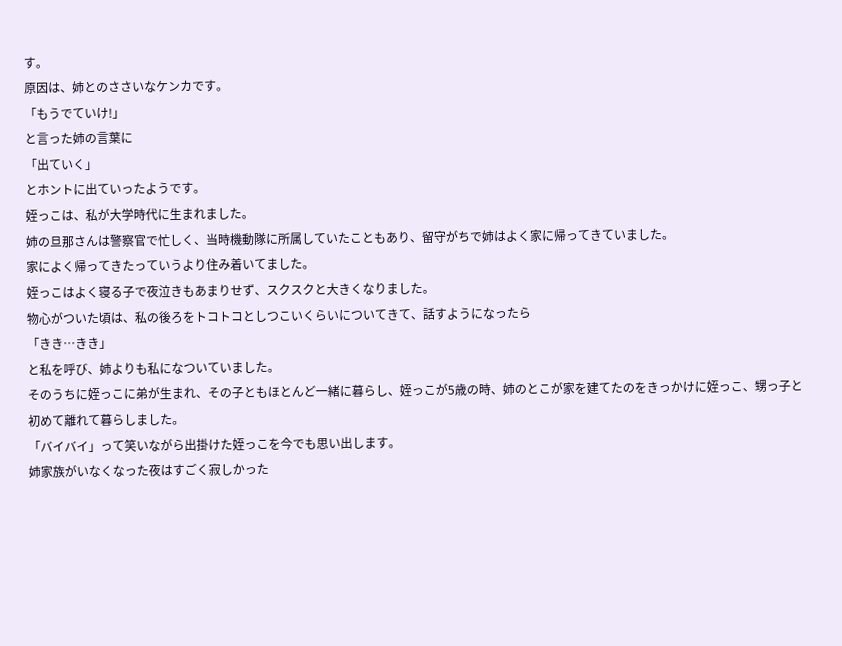す。
原因は、姉とのささいなケンカです。
「もうでていけ!」
と言った姉の言葉に
「出ていく」
とホントに出ていったようです。
姪っこは、私が大学時代に生まれました。
姉の旦那さんは警察官で忙しく、当時機動隊に所属していたこともあり、留守がちで姉はよく家に帰ってきていました。
家によく帰ってきたっていうより住み着いてました。
姪っこはよく寝る子で夜泣きもあまりせず、スクスクと大きくなりました。
物心がついた頃は、私の後ろをトコトコとしつこいくらいについてきて、話すようになったら
「きき…きき」
と私を呼び、姉よりも私になついていました。
そのうちに姪っこに弟が生まれ、その子ともほとんど一緒に暮らし、姪っこが5歳の時、姉のとこが家を建てたのをきっかけに姪っこ、甥っ子と初めて離れて暮らしました。
「バイバイ」って笑いながら出掛けた姪っこを今でも思い出します。
姉家族がいなくなった夜はすごく寂しかった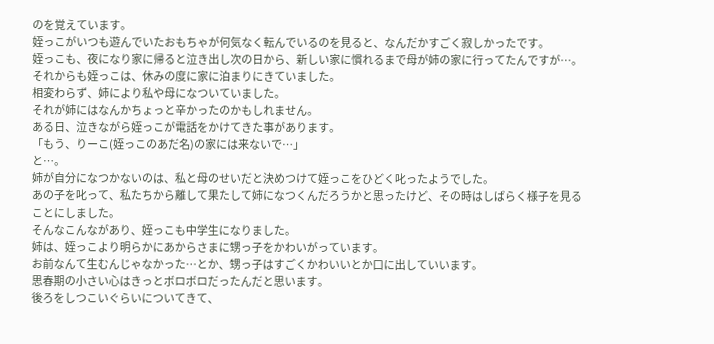のを覚えています。
姪っこがいつも遊んでいたおもちゃが何気なく転んでいるのを見ると、なんだかすごく寂しかったです。
姪っこも、夜になり家に帰ると泣き出し次の日から、新しい家に慣れるまで母が姉の家に行ってたんですが…。
それからも姪っこは、休みの度に家に泊まりにきていました。
相変わらず、姉により私や母になついていました。
それが姉にはなんかちょっと辛かったのかもしれません。
ある日、泣きながら姪っこが電話をかけてきた事があります。
「もう、りーこ(姪っこのあだ名)の家には来ないで…」
と…。
姉が自分になつかないのは、私と母のせいだと決めつけて姪っこをひどく叱ったようでした。
あの子を叱って、私たちから離して果たして姉になつくんだろうかと思ったけど、その時はしばらく様子を見ることにしました。
そんなこんながあり、姪っこも中学生になりました。
姉は、姪っこより明らかにあからさまに甥っ子をかわいがっています。
お前なんて生むんじゃなかった…とか、甥っ子はすごくかわいいとか口に出していいます。
思春期の小さい心はきっとボロボロだったんだと思います。
後ろをしつこいぐらいについてきて、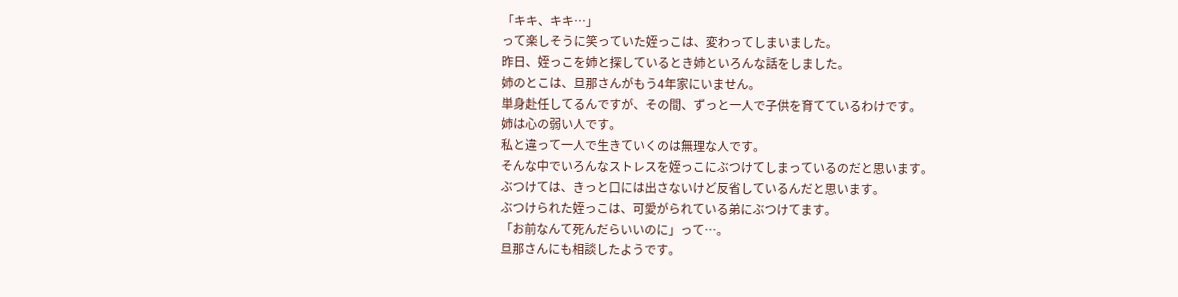「キキ、キキ…」
って楽しそうに笑っていた姪っこは、変わってしまいました。
昨日、姪っこを姉と探しているとき姉といろんな話をしました。
姉のとこは、旦那さんがもう4年家にいません。
単身赴任してるんですが、その間、ずっと一人で子供を育てているわけです。
姉は心の弱い人です。
私と違って一人で生きていくのは無理な人です。
そんな中でいろんなストレスを姪っこにぶつけてしまっているのだと思います。
ぶつけては、きっと口には出さないけど反省しているんだと思います。
ぶつけられた姪っこは、可愛がられている弟にぶつけてます。
「お前なんて死んだらいいのに」って…。
旦那さんにも相談したようです。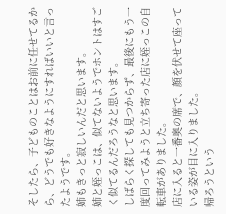そしたら、子どものことはお前に任せてるから、どうでも好きなようにすればいいと言ったようです。
姉もきっと寂しいんだと思います。
姉と姪っこは、似てないようでホントはすごく似てるんだろうなと思います。
しばらく探しても見つからず、最後にもう一度回ってみようと立ち寄った店に姪っこの自転車がありました。
店に入ると一番奥の席で、顔を伏せて座っている姿が目に入りました。
帰ろうという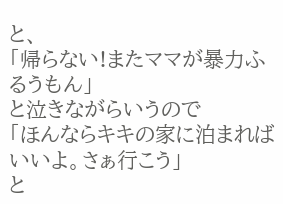と、
「帰らない!またママが暴力ふるうもん」
と泣きながらいうので
「ほんならキキの家に泊まればいいよ。さぁ行こう」
と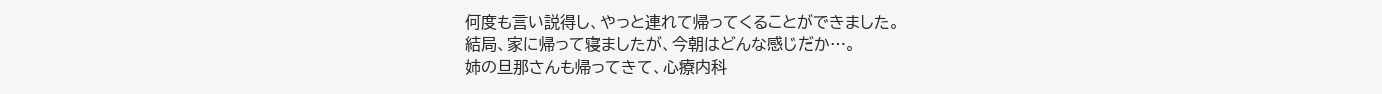何度も言い説得し、やっと連れて帰ってくることができました。
結局、家に帰って寝ましたが、今朝はどんな感じだか…。
姉の旦那さんも帰ってきて、心療内科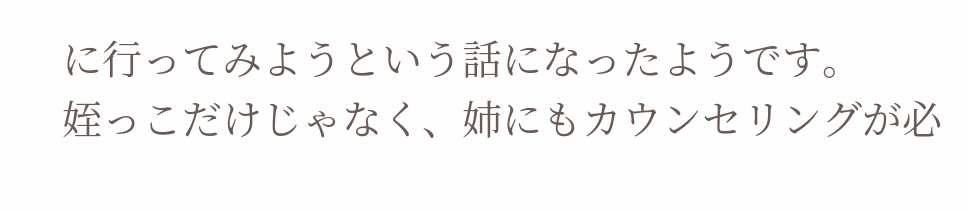に行ってみようという話になったようです。
姪っこだけじゃなく、姉にもカウンセリングが必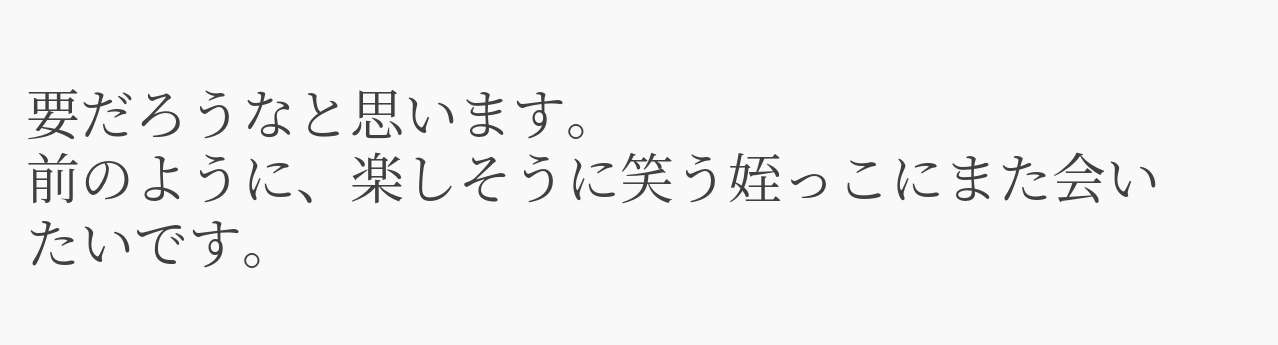要だろうなと思います。
前のように、楽しそうに笑う姪っこにまた会いたいです。